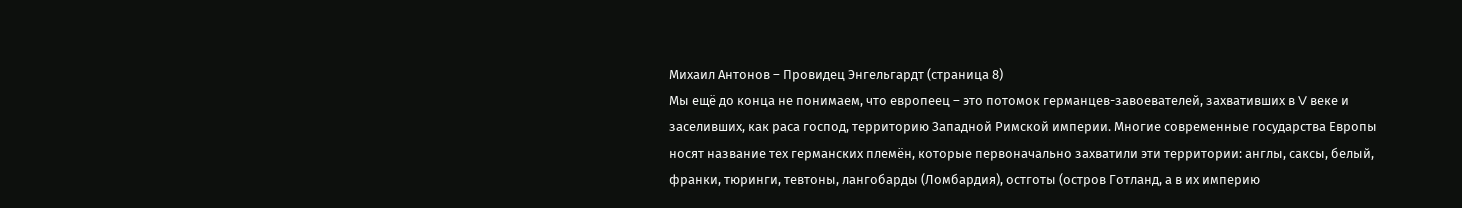Михаил Антонов – Провидец Энгельгардт (страница 8)
Мы ещё до конца не понимаем, что европеец – это потомок германцев-завоевателей, захвативших в V веке и заселивших, как раса господ, территорию Западной Римской империи. Многие современные государства Европы носят название тех германских племён, которые первоначально захватили эти территории: англы, саксы, белый, франки, тюринги, тевтоны, лангобарды (Ломбардия), остготы (остров Готланд, а в их империю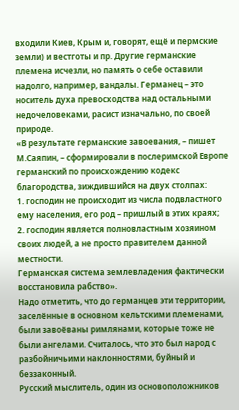входили Киев, Крым и, говорят, ещё и пермские земли) и вестготы и пр. Другие германские племена исчезли, но память о себе оставили надолго, например, вандалы. Германец – это носитель духа превосходства над остальными недочеловеками, расист изначально, по своей природе.
«В результате германские завоевания, – пишет М.Саяпин, – сформировали в послеримской Европе германский по происхождению кодекс благородства, зиждившийся на двух столпах:
1. господин не происходит из числа подвластного ему населения, его род – пришлый в этих краях;
2. господин является полновластным хозяином своих людей, а не просто правителем данной местности.
Германская система землевладения фактически восстановила рабство».
Надо отметить, что до германцев эти территории, заселённые в основном кельтскими племенами, были завоёваны римлянами, которые тоже не были ангелами. Считалось, что это был народ с разбойничьими наклонностями, буйный и беззаконный.
Русский мыслитель, один из основоположников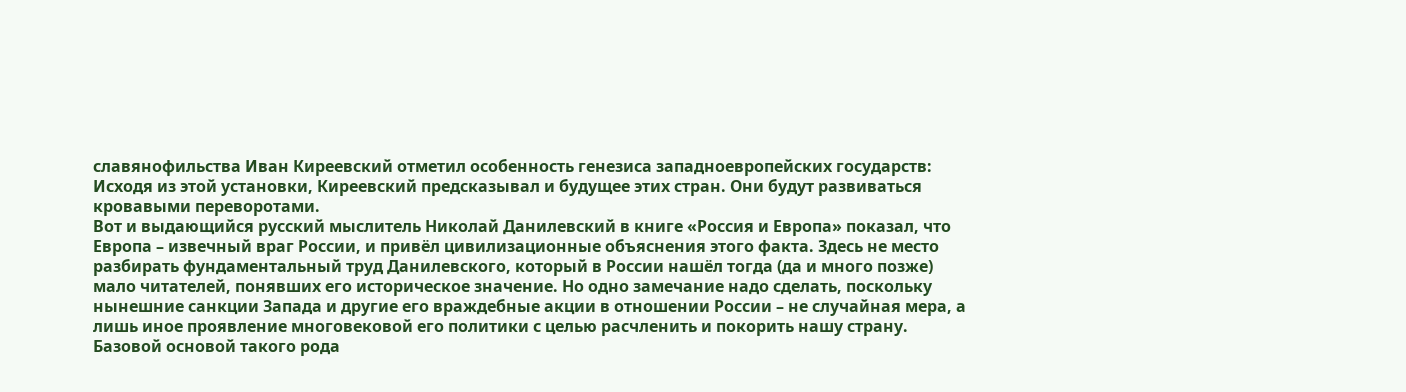славянофильства Иван Киреевский отметил особенность генезиса западноевропейских государств:
Исходя из этой установки, Киреевский предсказывал и будущее этих стран. Они будут развиваться кровавыми переворотами.
Вот и выдающийся русский мыслитель Николай Данилевский в книге «Россия и Европа» показал, что Европа – извечный враг России, и привёл цивилизационные объяснения этого факта. Здесь не место разбирать фундаментальный труд Данилевского, который в России нашёл тогда (да и много позже) мало читателей, понявших его историческое значение. Но одно замечание надо сделать, поскольку нынешние санкции Запада и другие его враждебные акции в отношении России – не случайная мера, а лишь иное проявление многовековой его политики с целью расчленить и покорить нашу страну. Базовой основой такого рода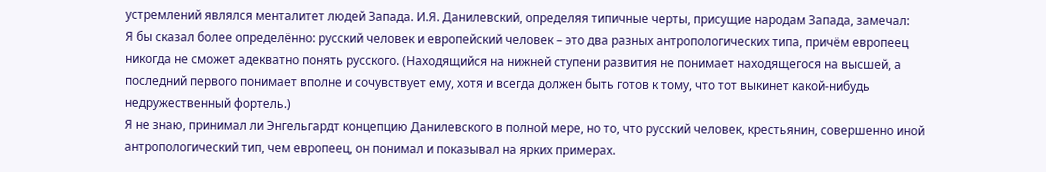устремлений являлся менталитет людей Запада. И.Я. Данилевский, определяя типичные черты, присущие народам Запада, замечал:
Я бы сказал более определённо: русский человек и европейский человек – это два разных антропологических типа, причём европеец никогда не сможет адекватно понять русского. (Находящийся на нижней ступени развития не понимает находящегося на высшей, а последний первого понимает вполне и сочувствует ему, хотя и всегда должен быть готов к тому, что тот выкинет какой-нибудь недружественный фортель.)
Я не знаю, принимал ли Энгельгардт концепцию Данилевского в полной мере, но то, что русский человек, крестьянин, совершенно иной антропологический тип, чем европеец, он понимал и показывал на ярких примерах.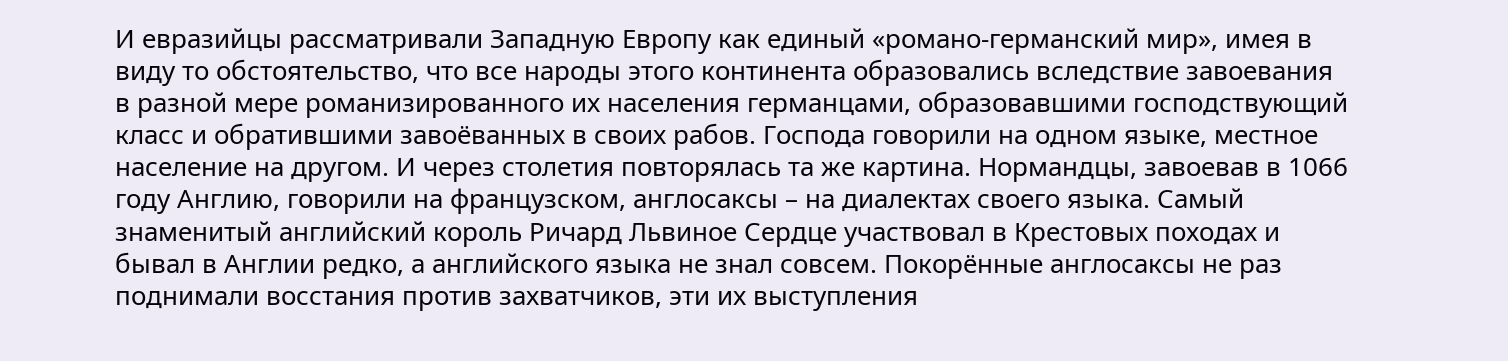И евразийцы рассматривали Западную Европу как единый «романо-германский мир», имея в виду то обстоятельство, что все народы этого континента образовались вследствие завоевания в разной мере романизированного их населения германцами, образовавшими господствующий класс и обратившими завоёванных в своих рабов. Господа говорили на одном языке, местное население на другом. И через столетия повторялась та же картина. Нормандцы, завоевав в 1066 году Англию, говорили на французском, англосаксы – на диалектах своего языка. Самый знаменитый английский король Ричард Львиное Сердце участвовал в Крестовых походах и бывал в Англии редко, а английского языка не знал совсем. Покорённые англосаксы не раз поднимали восстания против захватчиков, эти их выступления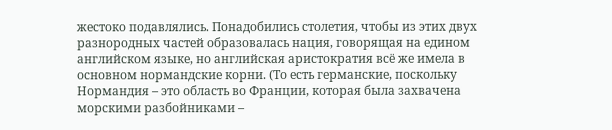жестоко подавлялись. Понадобились столетия, чтобы из этих двух разнородных частей образовалась нация, говорящая на едином английском языке, но английская аристократия всё же имела в основном нормандские корни. (То есть германские, поскольку Нормандия – это область во Франции, которая была захвачена морскими разбойниками –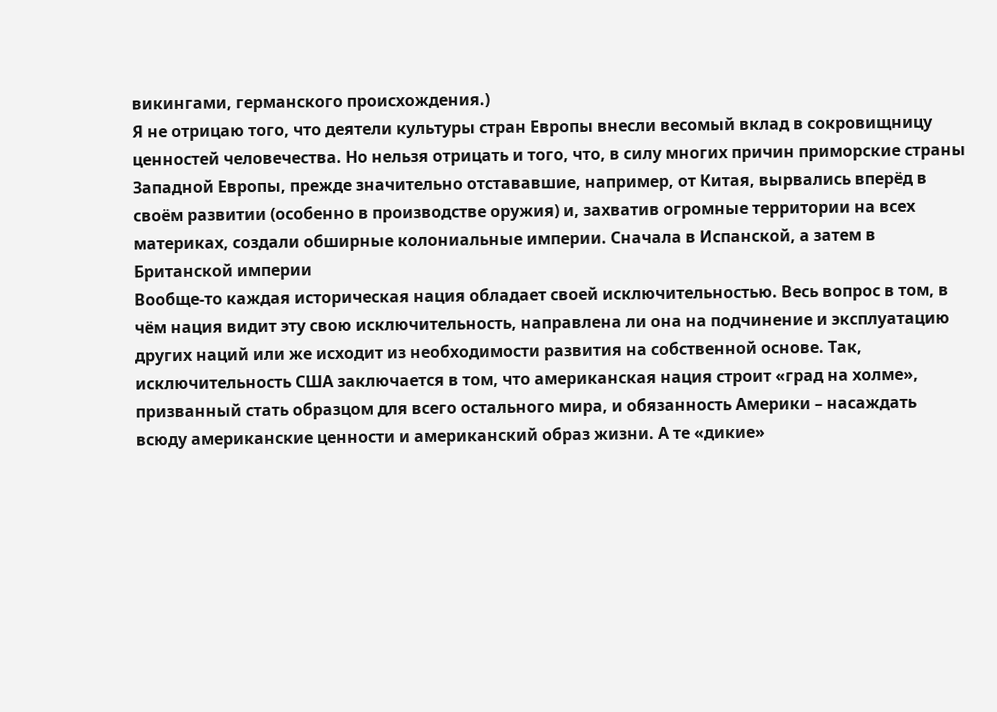викингами, германского происхождения.)
Я не отрицаю того, что деятели культуры стран Европы внесли весомый вклад в сокровищницу ценностей человечества. Но нельзя отрицать и того, что, в силу многих причин приморские страны Западной Европы, прежде значительно отстававшие, например, от Китая, вырвались вперёд в своём развитии (особенно в производстве оружия) и, захватив огромные территории на всех материках, создали обширные колониальные империи. Сначала в Испанской, а затем в Британской империи
Вообще-то каждая историческая нация обладает своей исключительностью. Весь вопрос в том, в чём нация видит эту свою исключительность, направлена ли она на подчинение и эксплуатацию других наций или же исходит из необходимости развития на собственной основе. Так, исключительность США заключается в том, что американская нация строит «град на холме», призванный стать образцом для всего остального мира, и обязанность Америки – насаждать всюду американские ценности и американский образ жизни. А те «дикие»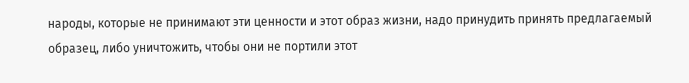народы, которые не принимают эти ценности и этот образ жизни, надо принудить принять предлагаемый образец, либо уничтожить, чтобы они не портили этот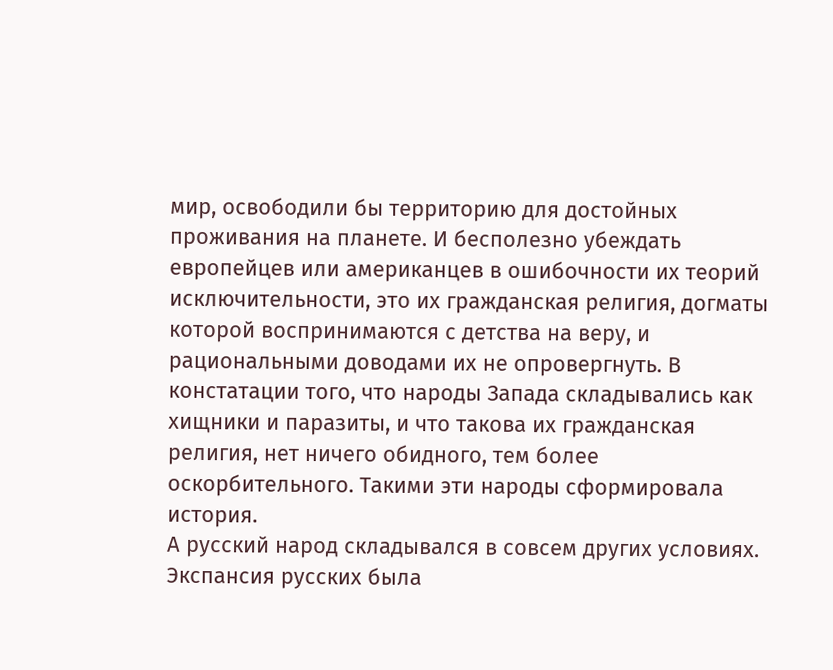мир, освободили бы территорию для достойных проживания на планете. И бесполезно убеждать европейцев или американцев в ошибочности их теорий исключительности, это их гражданская религия, догматы которой воспринимаются с детства на веру, и рациональными доводами их не опровергнуть. В констатации того, что народы Запада складывались как хищники и паразиты, и что такова их гражданская религия, нет ничего обидного, тем более оскорбительного. Такими эти народы сформировала история.
А русский народ складывался в совсем других условиях. Экспансия русских была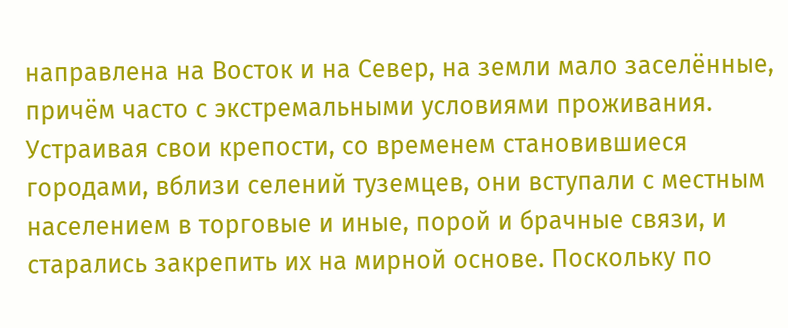направлена на Восток и на Север, на земли мало заселённые, причём часто с экстремальными условиями проживания. Устраивая свои крепости, со временем становившиеся городами, вблизи селений туземцев, они вступали с местным населением в торговые и иные, порой и брачные связи, и старались закрепить их на мирной основе. Поскольку по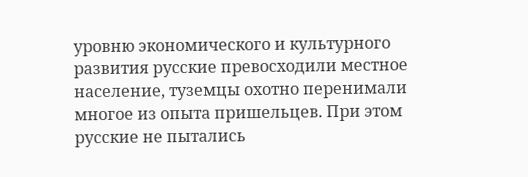уровню экономического и культурного развития русские превосходили местное население, туземцы охотно перенимали многое из опыта пришельцев. При этом русские не пытались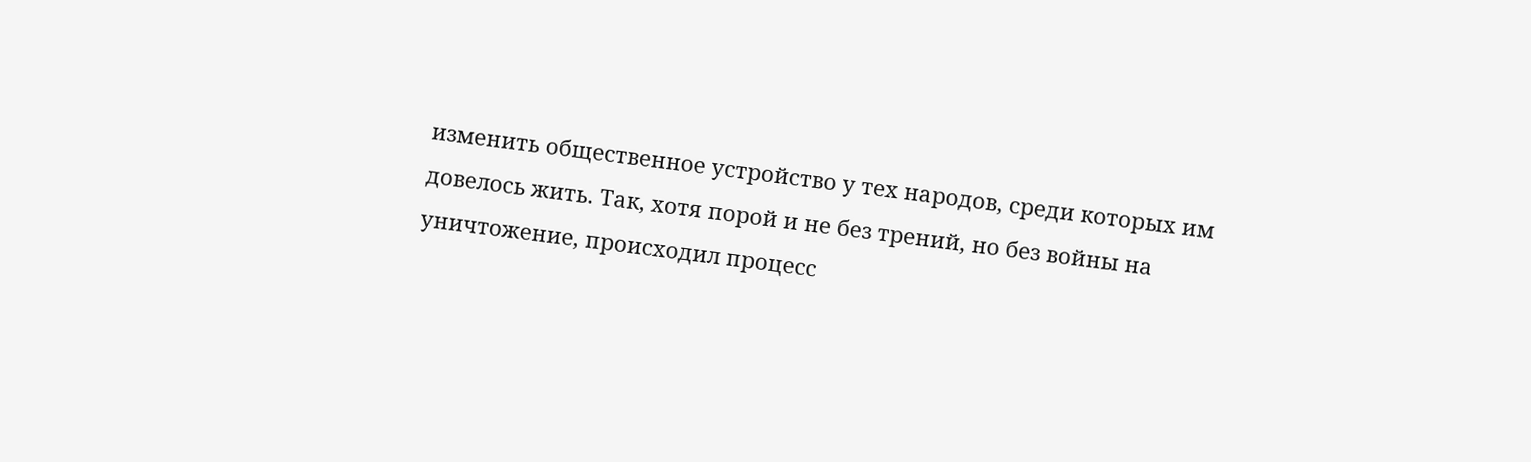изменить общественное устройство у тех народов, среди которых им довелось жить. Так, хотя порой и не без трений, но без войны на уничтожение, происходил процесс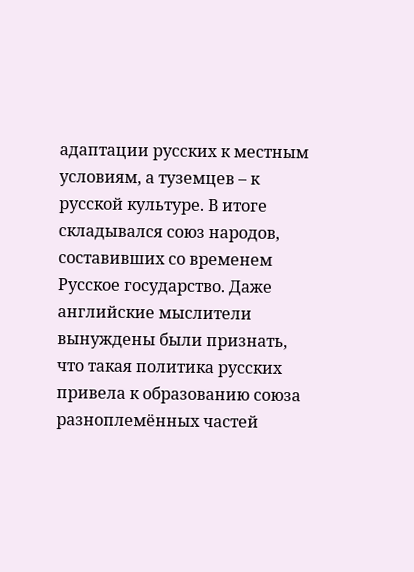адаптации русских к местным условиям, а туземцев – к русской культуре. В итоге складывался союз народов, составивших со временем Русское государство. Даже английские мыслители вынуждены были признать, что такая политика русских привела к образованию союза разноплемённых частей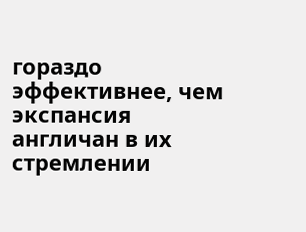гораздо эффективнее, чем экспансия англичан в их стремлении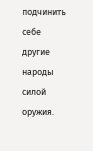подчинить себе другие народы силой оружия.